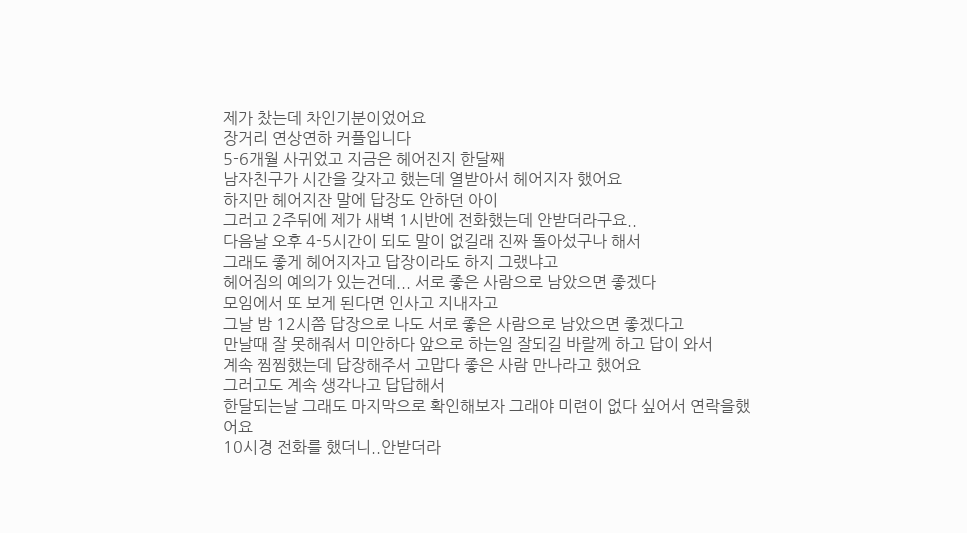제가 찼는데 차인기분이었어요
장거리 연상연하 커플입니다
5-6개월 사귀었고 지금은 헤어진지 한달째
남자친구가 시간을 갖자고 했는데 열받아서 헤어지자 했어요
하지만 헤어지잔 말에 답장도 안하던 아이
그러고 2주뒤에 제가 새벽 1시반에 전화했는데 안받더라구요..
다음날 오후 4-5시간이 되도 말이 없길래 진짜 돌아섰구나 해서
그래도 좋게 헤어지자고 답장이라도 하지 그랬냐고
헤어짐의 예의가 있는건데... 서로 좋은 사람으로 남았으면 좋겠다
모임에서 또 보게 된다면 인사고 지내자고
그날 밤 12시쯤 답장으로 나도 서로 좋은 사람으로 남았으면 좋겠다고
만날때 잘 못해줘서 미안하다 앞으로 하는일 잘되길 바랄께 하고 답이 와서
계속 찜찜했는데 답장해주서 고맙다 좋은 사람 만나라고 했어요
그러고도 계속 생각나고 답답해서
한달되는날 그래도 마지막으로 확인해보자 그래야 미련이 없다 싶어서 연락을했어요
10시경 전화를 했더니..안받더라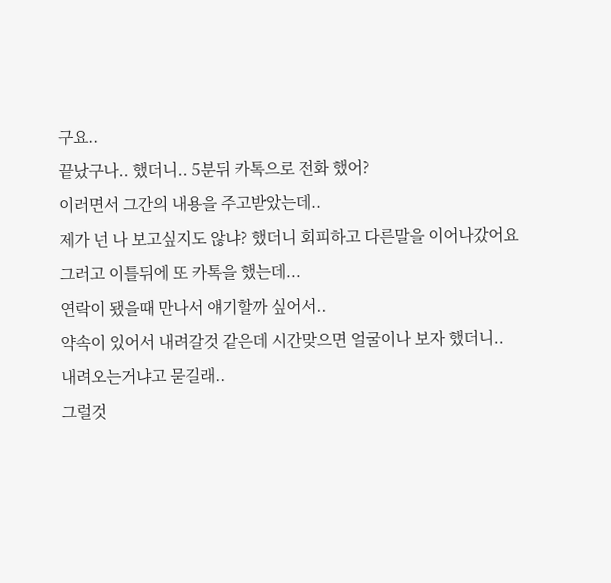구요..
끝났구나.. 했더니.. 5분뒤 카톡으로 전화 했어?
이러면서 그간의 내용을 주고받았는데..
제가 넌 나 보고싶지도 않냐? 했더니 회피하고 다른말을 이어나갔어요
그러고 이틀뒤에 또 카톡을 했는데...
연락이 됐을때 만나서 얘기할까 싶어서..
약속이 있어서 내려갈것 같은데 시간맞으면 얼굴이나 보자 했더니..
내려오는거냐고 묻길래..
그럴것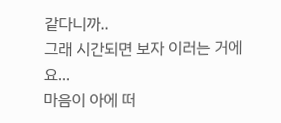같다니까..
그래 시간되면 보자 이러는 거에요...
마음이 아에 떠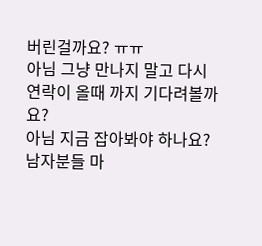버린걸까요? ㅠㅠ
아님 그냥 만나지 말고 다시 연락이 올때 까지 기다려볼까요?
아님 지금 잡아봐야 하나요?
남자분들 마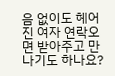음 없이도 헤어진 여자 연락오면 받아주고 만나기도 하나요?